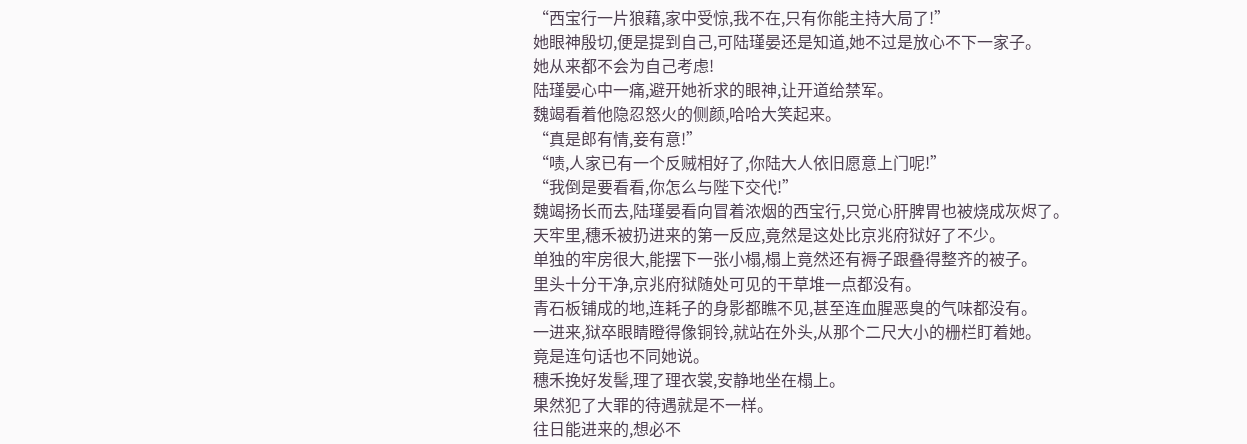“西宝行一片狼藉,家中受惊,我不在,只有你能主持大局了!”
她眼神殷切,便是提到自己,可陆瑾晏还是知道,她不过是放心不下一家子。
她从来都不会为自己考虑!
陆瑾晏心中一痛,避开她祈求的眼神,让开道给禁军。
魏竭看着他隐忍怒火的侧颜,哈哈大笑起来。
“真是郎有情,妾有意!”
“啧,人家已有一个反贼相好了,你陆大人依旧愿意上门呢!”
“我倒是要看看,你怎么与陛下交代!”
魏竭扬长而去,陆瑾晏看向冒着浓烟的西宝行,只觉心肝脾胃也被烧成灰烬了。
天牢里,穗禾被扔进来的第一反应,竟然是这处比京兆府狱好了不少。
单独的牢房很大,能摆下一张小榻,榻上竟然还有褥子跟叠得整齐的被子。
里头十分干净,京兆府狱随处可见的干草堆一点都没有。
青石板铺成的地,连耗子的身影都瞧不见,甚至连血腥恶臭的气味都没有。
一进来,狱卒眼睛瞪得像铜铃,就站在外头,从那个二尺大小的栅栏盯着她。
竟是连句话也不同她说。
穗禾挽好发髻,理了理衣裳,安静地坐在榻上。
果然犯了大罪的待遇就是不一样。
往日能进来的,想必不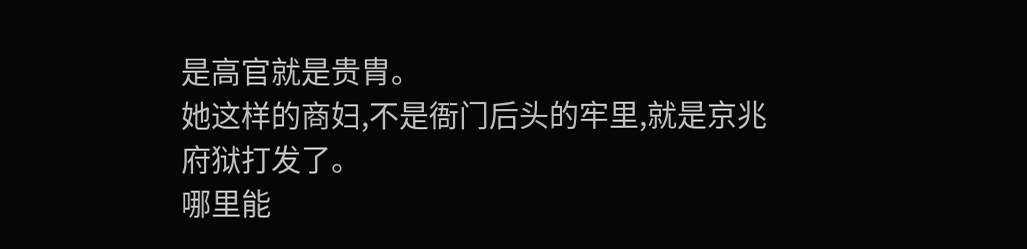是高官就是贵胄。
她这样的商妇,不是衙门后头的牢里,就是京兆府狱打发了。
哪里能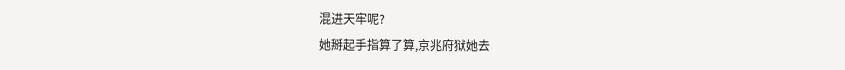混进天牢呢?
她掰起手指算了算,京兆府狱她去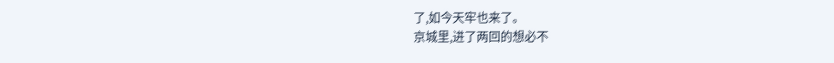了,如今天牢也来了。
京城里,进了两回的想必不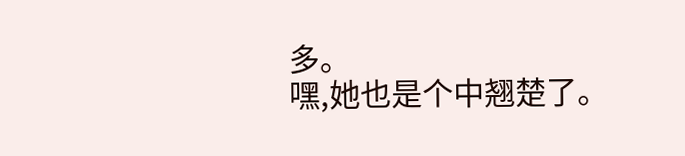多。
嘿,她也是个中翘楚了。